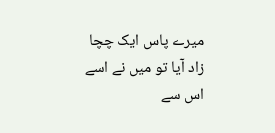میرے پاس ایک چچا زاد آیا تو میں نے اسے اس سے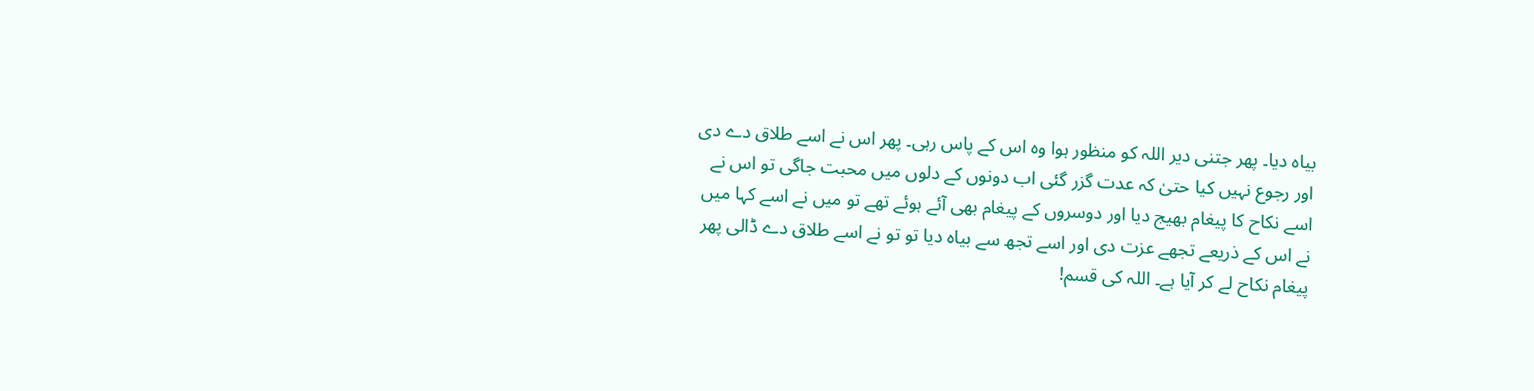بیاہ دیا۔ پھر جتنی دیر اللہ کو منظور ہوا وہ اس کے پاس رہی۔ پھر اس نے اسے طلاق دے دی اور رجوع نہیں کیا حتیٰ کہ عدت گزر گئی اب دونوں کے دلوں میں محبت جاگی تو اس نے اسے نکاح کا پیغام بھیج دیا اور دوسروں کے پیغام بھی آئے ہوئے تھے تو میں نے اسے کہا میں نے اس کے ذریعے تجھے عزت دی اور اسے تجھ سے بیاہ دیا تو تو نے اسے طلاق دے ڈالی پھر پیغام نکاح لے کر آیا ہے۔ اللہ کی قسم!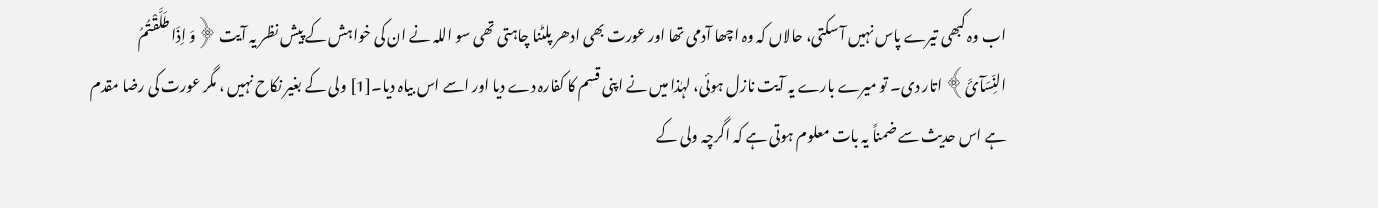اب وہ کبھی تیرے پاس نہیں آ سکتی، حالاں کہ وہ اچھا آدمی تھا اور عورت بھی ادھر پلٹنا چاہتی تھی سو اللہ نے ان کی خواہش کے پیش نظر یہ آیت ﴿وَ اِذَا طَلَّقْتُمُ النِّسَآئَ﴾ اتار دی۔ تو میرے بارے یہ آیت نازل ہوئی، لہٰذا میں نے اپنی قسم کا کفارہ دے دیا اور اسے اس بیاہ دیا۔[1] ولی کے بغیر نکاح نہیں ، مگر عورت کی رضا مقدم ہے اس حدیث سے ضمناً یہ بات معلوم ہوتی ہے کہ اگرچہ ولی کے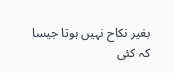بغیر نکاح نہیں ہوتا جیسا کہ کئی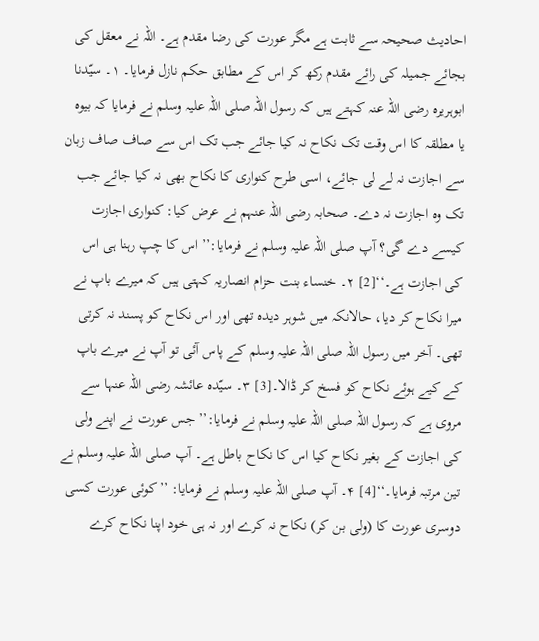احادیث صحیحہ سے ثابت ہے مگر عورت کی رضا مقدم ہے۔ اللہ نے معقل کی بجائے جمیلہ کی رائے مقدم رکھ کر اس کے مطابق حکم نازل فرمایا۔ ۱۔ سیّدنا ابوہریرہ رضی اللہ عنہ کہتے ہیں کہ رسول اللہ صلی اللہ علیہ وسلم نے فرمایا کہ بیوہ یا مطلقہ کا اس وقت تک نکاح نہ کیا جائے جب تک اس سے صاف صاف زبان سے اجازت نہ لے لی جائے، اسی طرح کنواری کا نکاح بھی نہ کیا جائے جب تک وہ اجازت نہ دے۔ صحابہ رضی اللہ عنہم نے عرض کیا: کنواری اجازت کیسے دے گی؟ آپ صلی اللہ علیہ وسلم نے فرمایا:’’ اس کا چپ رہنا ہی اس کی اجازت ہے۔‘‘[2] ۲۔ خنساء بنت حزام انصاریہ کہتی ہیں کہ میرے باپ نے میرا نکاح کر دیا، حالانکہ میں شوہر دیدہ تھی اور اس نکاح کو پسند نہ کرتی تھی۔ آخر میں رسول اللہ صلی اللہ علیہ وسلم کے پاس آئی تو آپ نے میرے باپ کے کیے ہوئے نکاح کو فسخ کر ڈالا۔[3] ۳۔ سیّدہ عائشہ رضی اللہ عنہا سے مروی ہے کہ رسول اللہ صلی اللہ علیہ وسلم نے فرمایا:’’ جس عورت نے اپنے ولی کی اجازت کے بغیر نکاح کیا اس کا نکاح باطل ہے۔ آپ صلی اللہ علیہ وسلم نے تین مرتبہ فرمایا۔‘‘[4] ۴۔ آپ صلی اللہ علیہ وسلم نے فرمایا: ’’کوئی عورت کسی دوسری عورت کا (ولی بن کر) نکاح نہ کرے اور نہ ہی خود اپنا نکاح کرے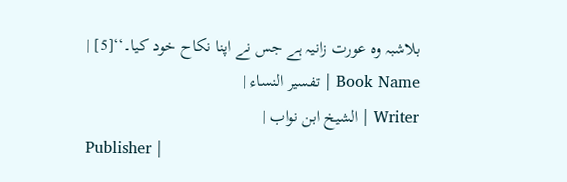بلاشبہ وہ عورت زانیہ ہے جس نے اپنا نکاح خود کیا۔‘‘[5] |
Book Name | تفسیر النساء |
Writer | الشیخ ابن نواب |
Publisher |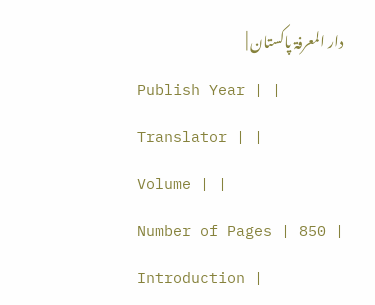دار المعرفۃ پاکستان |
Publish Year | |
Translator | |
Volume | |
Number of Pages | 850 |
Introduction |